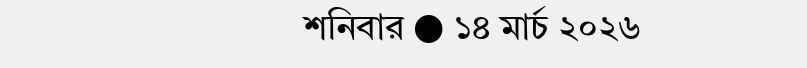শনিবার ● ১৪ মার্চ ২০২৬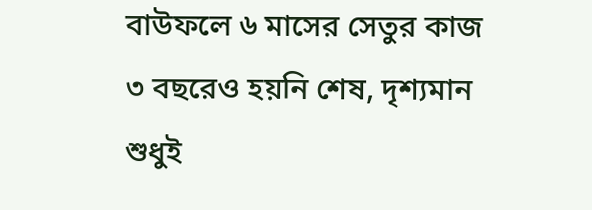বাউফলে ৬ মাসের সেতুর কাজ ৩ বছরেও হয়নি শেষ, দৃশ্যমান শুধুই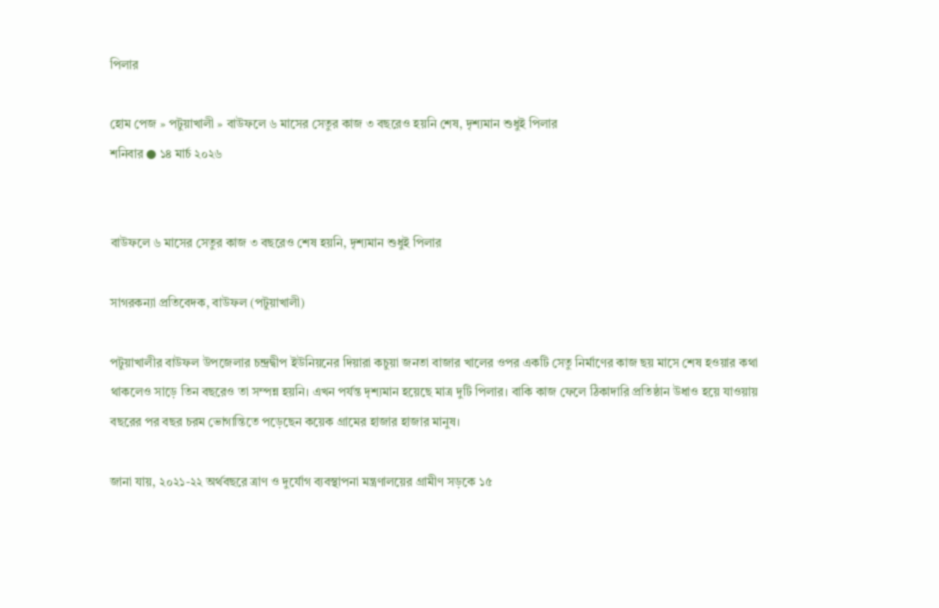পিলার

হোম পেজ » পটুয়াখালী » বাউফলে ৬ মাসের সেতুর কাজ ৩ বছরেও হয়নি শেষ, দৃশ্যমান শুধুই পিলার
শনিবার ● ১৪ মার্চ ২০২৬


বাউফলে ৬ মাসের সেতুর কাজ ৩ বছরেও শেষ হয়নি, দৃশ্যমান শুধুই পিলার

সাগরকন্যা প্রতিবেদক, বাউফল (পটুয়াখালী)

পটুয়াখালীর বাউফল উপজেলার চন্দ্রদ্বীপ ইউনিয়নের দিয়ারা কচুয়া জনতা বাজার খালের ওপর একটি সেতু নির্মাণের কাজ ছয় মাসে শেষ হওয়ার কথা থাকলেও সাড়ে তিন বছরেও তা সম্পন্ন হয়নি। এখন পর্যন্ত দৃশ্যমান হয়েছে মাত্র দুটি পিলার। বাকি কাজ ফেলে ঠিকাদারি প্রতিষ্ঠান উধাও হয়ে যাওয়ায় বছরের পর বছর চরম ভোগান্তিতে পড়েছেন কয়েক গ্রামের হাজার হাজার মানুষ।

জানা যায়, ২০২১-২২ অর্থবছরে ত্রাণ ও দুর্যোগ ব্যবস্থাপনা মন্ত্রণালয়ের গ্রামীণ সড়কে ১৫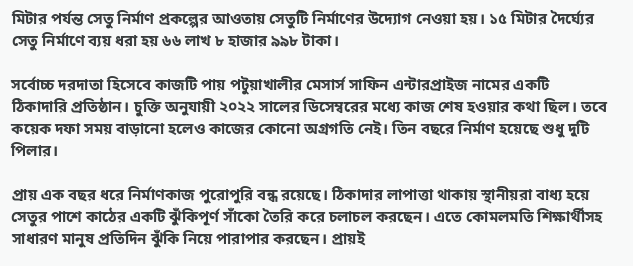মিটার পর্যন্ত সেতু নির্মাণ প্রকল্পের আওতায় সেতুটি নির্মাণের উদ্যোগ নেওয়া হয়। ১৫ মিটার দৈর্ঘ্যের সেতু নির্মাণে ব্যয় ধরা হয় ৬৬ লাখ ৮ হাজার ৯৯৮ টাকা।

সর্বোচ্চ দরদাতা হিসেবে কাজটি পায় পটুয়াখালীর মেসার্স সাফিন এন্টারপ্রাইজ নামের একটি ঠিকাদারি প্রতিষ্ঠান। চুক্তি অনুযায়ী ২০২২ সালের ডিসেম্বরের মধ্যে কাজ শেষ হওয়ার কথা ছিল। তবে কয়েক দফা সময় বাড়ানো হলেও কাজের কোনো অগ্রগতি নেই। তিন বছরে নির্মাণ হয়েছে শুধু দুটি পিলার।

প্রায় এক বছর ধরে নির্মাণকাজ পুরোপুরি বন্ধ রয়েছে। ঠিকাদার লাপাত্তা থাকায় স্থানীয়রা বাধ্য হয়ে সেতুর পাশে কাঠের একটি ঝুঁকিপূর্ণ সাঁকো তৈরি করে চলাচল করছেন। এতে কোমলমতি শিক্ষার্থীসহ সাধারণ মানুষ প্রতিদিন ঝুঁকি নিয়ে পারাপার করছেন। প্রায়ই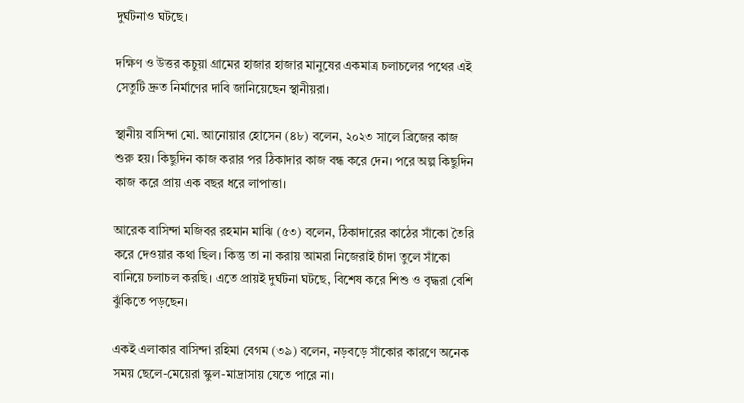দুর্ঘটনাও ঘটছে।

দক্ষিণ ও উত্তর কচুয়া গ্রামের হাজার হাজার মানুষের একমাত্র চলাচলের পথের এই সেতুটি দ্রুত নির্মাণের দাবি জানিয়েছেন স্থানীয়রা।

স্থানীয় বাসিন্দা মো. আনোয়ার হোসেন (৪৮) বলেন, ২০২৩ সালে ব্রিজের কাজ শুরু হয়। কিছুদিন কাজ করার পর ঠিকাদার কাজ বন্ধ করে দেন। পরে অল্প কিছুদিন কাজ করে প্রায় এক বছর ধরে লাপাত্তা।

আরেক বাসিন্দা মজিবর রহমান মাঝি (৫৩) বলেন, ঠিকাদারের কাঠের সাঁকো তৈরি করে দেওয়ার কথা ছিল। কিন্তু তা না করায় আমরা নিজেরাই চাঁদা তুলে সাঁকো বানিয়ে চলাচল করছি। এতে প্রায়ই দুর্ঘটনা ঘটছে, বিশেষ করে শিশু ও বৃদ্ধরা বেশি ঝুঁকিতে পড়ছেন।

একই এলাকার বাসিন্দা রহিমা বেগম (৩৯) বলেন, নড়বড়ে সাঁকোর কারণে অনেক সময় ছেলে-মেয়েরা স্কুল-মাদ্রাসায় যেতে পারে না।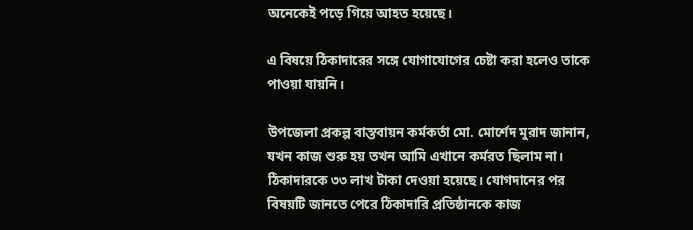অনেকেই পড়ে গিয়ে আহত হয়েছে।

এ বিষয়ে ঠিকাদারের সঙ্গে যোগাযোগের চেষ্টা করা হলেও তাকে পাওয়া যায়নি।

উপজেলা প্রকল্প বাস্তবায়ন কর্মকর্তা মো. মোর্শেদ মুরাদ জানান, যখন কাজ শুরু হয় তখন আমি এখানে কর্মরত ছিলাম না। ঠিকাদারকে ৩৩ লাখ টাকা দেওয়া হয়েছে। যোগদানের পর বিষয়টি জানতে পেরে ঠিকাদারি প্রতিষ্ঠানকে কাজ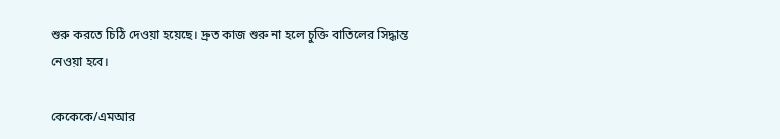শুরু করতে চিঠি দেওয়া হয়েছে। দ্রুত কাজ শুরু না হলে চুক্তি বাতিলের সিদ্ধান্ত নেওয়া হবে।

কেকেকে/এমআর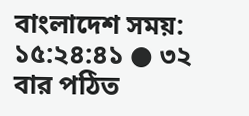বাংলাদেশ সময়: ১৫:২৪:৪১ ● ৩২ বার পঠিত